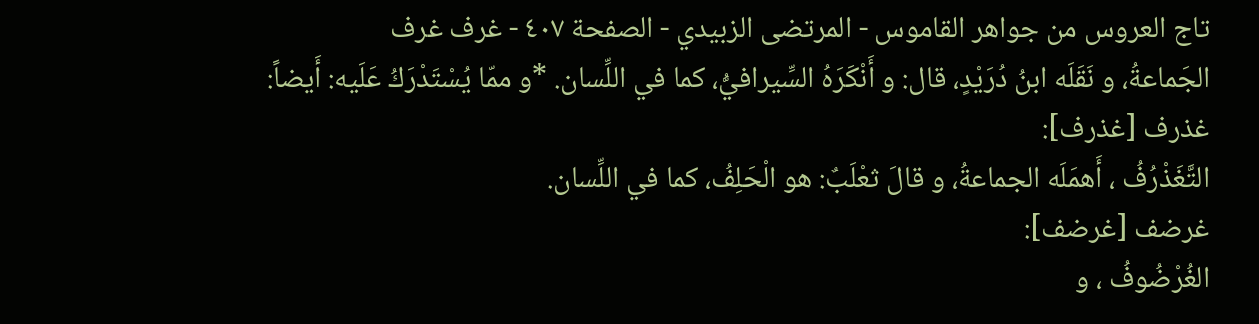تاج العروس من جواهر القاموس - المرتضى الزبيدي - الصفحة ٤٠٧ - غرف غرف
الجَماعةُ، و نَقَلَه ابنُ دُرَيْدٍ، قال: و أَنْكَرَهُ السِّيرافيُّ، كما في اللِّسان. *و ممّا يُسْتَدْرَكُ عَلَيه: أَيضاً:
غذرف [غذرف]:
التَّغَذْرُفُ ، أَهمَلَه الجماعةُ، و قالَ ثعْلَبٌ: هو الْحَلِفُ، كما في اللِّسان.
غرضف [غرضف]:
الغُرْضُوفُ ، و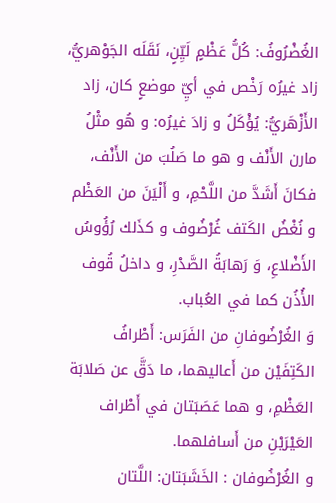الغُضْرُوفُ: كُلُّ عَظْمٍ لَيِّنٍ، نَقَلَه الجَوْهريُّ، زاد غيرُه رَخْص في أيِّ موضعٍ كان، زاد الأَزْهَريُّ: يُؤْكَلُ و زادَ غيرُه: و هُو مثْلُ مارن الأَنْف و هو ما صَلُبَ من الأَنْف، فكانَ أَشَدَّ من اللَّحْمِ، و أَلْيَنَ من العَظْم و نُغْضُ الكَتف غُرْضُوف و كذَلك رُؤُوسُ الأَضْلاعِ، وَ رَهابَةُ الصَّدْرِ، و داخلُ قُوف الأُذُن كما في العُباب.
وَ الغُرْضُوفانِ من الفَرَس: أَطْرافُ الكَتِفَيْن من أَعاليهما، ما دَقَّ عن صَلابَة العَظْمِ، و هما عَصَبَتان في أَطْراف العَيْرَيْنِ من أَسافلهما.
و الغُرْضُوفان : الخَشَبَتان: اللَّتان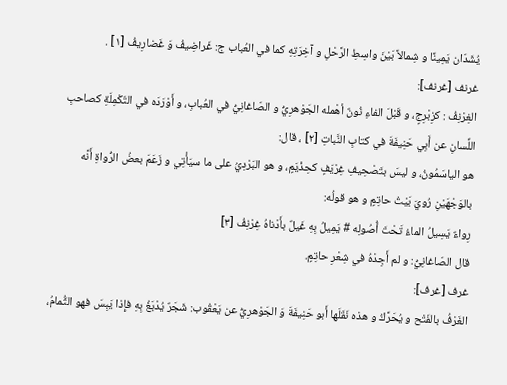يُشَدّان يَمِينًا و شِمالاً بَيْنَ واسِطِ الرَّحْلِ و آخِرَتِهِ كما في العُباب ج: غَراضِيفُ وَ غَضارِيفُ [١] .
غرنف [غرنف]:
الغِرْنِفُ : كزِبْرِجٍ، و قَبْلَ الفاءِ نُونٌ أهْمله الجَوْهرِيُّ و الصّاغانِيُّ في العُبابِ، و أَوْرَدَه في التّكْمِلَةِ كصاحبِ اللِّسانِ عن أَبِي حَنِيفَةَ في كتابِ النَّباتِ [٢] ، قال:
هو الياسَمُونُ، و ليسَ بتَصْحِيفِ غِرْيَفٍ كحِذْيَمٍ، و هو البَرْدِيُ على ما سيَأْتِي و زَعَمَ بعضُ الرُّواةِ أَنَّه بالوَجْهَيْنِ رُويَ بَيْتُ حاتِمٍ و هو قولُه:
رِواءٌ يَسِيلُ الماءُ تَحْتَ أُصُولِه # يَمِيلُ بِهِ غَيلٌ بأَدْناهُ غِرْنِفُ [٣]
قال الصّاغانِيُّ: و لم أَجِدْهُ في شِعْرِ حاتِمٍ.
غرف [غرف]:
الغَرْفُ بالفَتْح و يُحَرَّكُ و هذه نَقَلَها أَبو حَنِيفَةَ وَ الجَوْهرِيُّ عن يَعْقُوب: شَجَرٌ يُدْبَغُ بِهِ فإِذا يَبِسَ فهو الثُّمامُ،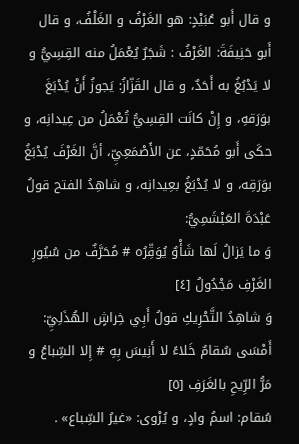و قال أَبو عُبَيْدٍ: هو الغَرْفُ و الغَلْفُ، و قال أَبو حَنِيفَةَ: الغَرْفُ : شَجَرٌ يُعْمَلُ منه القِسِيُّ و لا يَدْبُغُ به أَحَدٌ، و قال القَزّازُ: يَجوزُ أَنْ يُدْبَغَ بوَرَقهِ، و إِنْ كانَت القِسِيُّ تُعْمَلُ من عِيدانِه، و حكَى أَبو مُحَمّدٍ، عن الأَصْمَعِيِّ، أنَّ الغَرْفَ يُدْبَغُ بوَرَقِه، و لا يُدْبَغُ بعِيدانِه، و شاهِدُ الفتح قولُ عَبْدَةَ العَبْشَمِيُّ:
وَ ما يَزالُ لَها شَأْوٌ يُوَقِّرُه # مُحَرَّفٌ من سُيُورِ الغَرْفِ مَجْدُولُ [٤]
وَ شاهِدُ التَّحْرِيكِ قولُ أَبِي خِراشٍ الهُذَلِيِّ:
أَمْسَى سُقامٌ خَلاءً لا أَنِيسَ بِهِ # إِلا السِّباعُ و مَرُّ الرِّيحِ بالغَرَفِ [٥]
سُقام: اسمُ وادٍ، و يُرْوى: «غيرُ السِّباع» .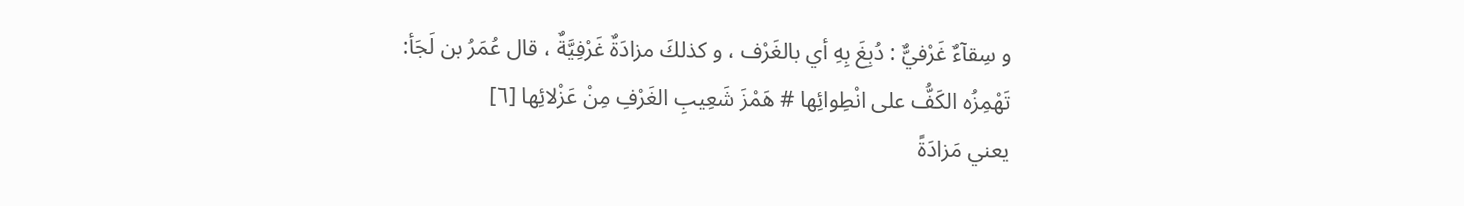و سِقآءٌ غَرْفيٌّ : دُبِغَ بِهِ أي بالغَرْف ، و كذلكَ مزادَةٌ غَرْفِيَّةٌ ، قال عُمَرُ بن لَجَأ:
تَهْمِزُه الكَفُّ على انْطِوائِها # هَمْزَ شَعِيبِ الغَرْفِ مِنْ عَزْلائِها [٦]
يعني مَزادَةً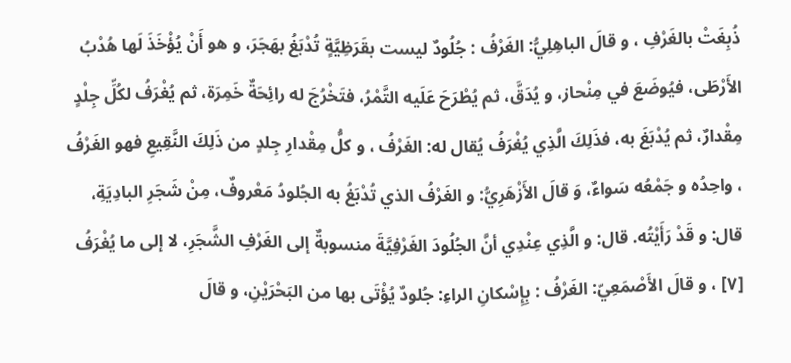ذُبِغَتْ بالغَرْفِ ، و قالَ الباهِلِيُّ: الغَرْفُ : جُلُودٌ ليست بقَرَظِيَّةٍ تُدْبَغُ بهَجَرَ، و هو أَنْ يُؤْخَذَ لَها هُدْبُ الأَرْطَى، فيُوضَعَ في مِنْحاز، و يُدَقَّ، ثم يُطْرَحَ عَلَيه التَّمْرُ، فتَخْرُجَ له رائِحَةٌ خَمِرَة، ثم يُغْرَفُ لكُلِّ جِلْدٍ مِقْدارٌ، ثم يُدْبَغَ به، فذَلِكَ الَّذِي يُغْرَفُ يُقال له: الغَرْفُ ، و كلُّ مِقْدارِ جِلدٍ من ذَلِكَ النَّقِيعِ فهو الغَرْفُ ، واحِدُه و جَمْعُه سَواءٌ، وَ قالَ الأَزْهَرِيُّ: و الغَرْفُ الذي تُدْبَغُ به الجُلودُ مَعْروفٌ، مِنْ شَجَرِ البادِيَةِ، قال: و قَدْ رَأَيْتُه. قال: و الَّذِي عِنْدِي أنَّ الجُلُودَ الغَرْفِيَّةَ منسوبةٌ إلى الغَرْفِ الشَّجَرِ، لا إلى ما يُغْرَفُ [٧] ، و قالَ الأَصْمَعِيّ: الغَرْفُ : بِإِسْكانِ الراءِ: جُلودٌ يُؤْتَى بها من البَحْرَيْنِ، و قالَ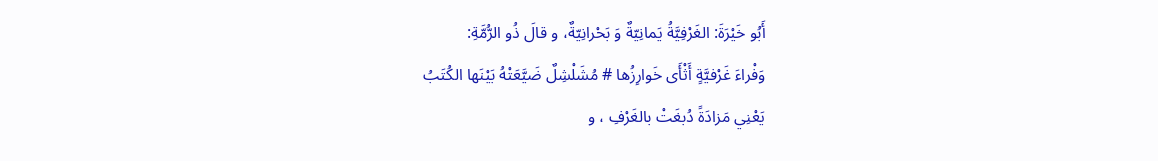أَبُو خَيْرَةَ: الغَرْفِيَّةُ يَمانِيّةٌ وَ بَحْرانِيّةٌ، و قالَ ذُو الرُّمَّةِ:
وَفْراءَ غَرْفيَّةٍ أَثْأَى خَوارِزُها # مُشَلْشِلٌ ضَيَّعَتْهُ بَيْنَها الكُتَبُ
يَعْنِي مَزادَةً دُبغَتْ بالغَرْفِ ، و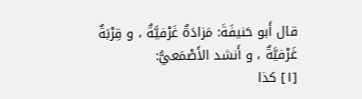قال أَبو حَنيفَةَ: مَزادَةٌ غَرْفيَّةٌ ، و قِرْبَةٌ غَرْفيَّةٌ ، و أَنشد الأَصْمَعيُّ:
[١] كذا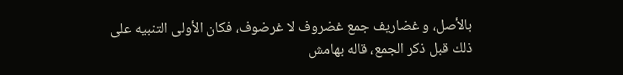بالأصل، و غضاريف جمع غضروف لا غرضوف، فكان الأولى التنبيه على ذلك قبل ذكر الجمع، قاله بهامش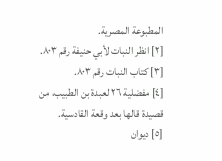المطبوعة المصرية.
[٢] انظر النبات لأبي حنيفة رقم ٨٠٣.
[٣] كتاب النبات رقم ٨٠٣.
[٤] مفضلية ٢٦ لعبدة بن الطبيب، من قصيدة قالها بعد وقعة القادسية.
[٥] ديوان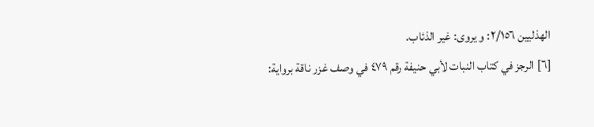الهذليين ٢/١٥٦: و يروى: غير الذئاب.
[٦] الرجز في كتاب النبات لأبي حنيفة رقم ٤٧٩ في وصف غزر ناقة برواية: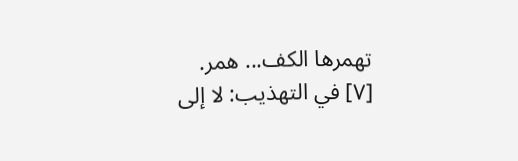تهمرها الكف... همر.
[٧] في التهذيب: لا إلى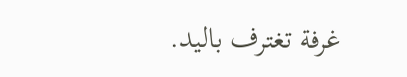غرفة تغترف باليد.